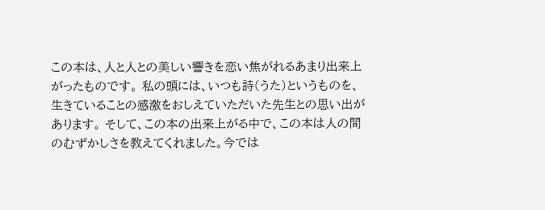この本は、人と人との美しい響きを恋い焦がれるあまり出来上がったものです。 私の頭には、いつも詩(うた)というものを、 生きていることの感激をおしえていただいた先生との思い出があります。 そして、この本の出来上がる中で、この本は人の間のむずかしさを教えてくれました。今では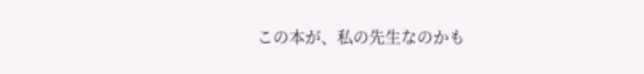この本が、私の先生なのかも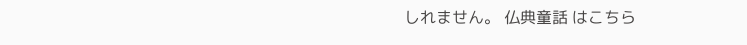しれません。 仏典童話 はこちら